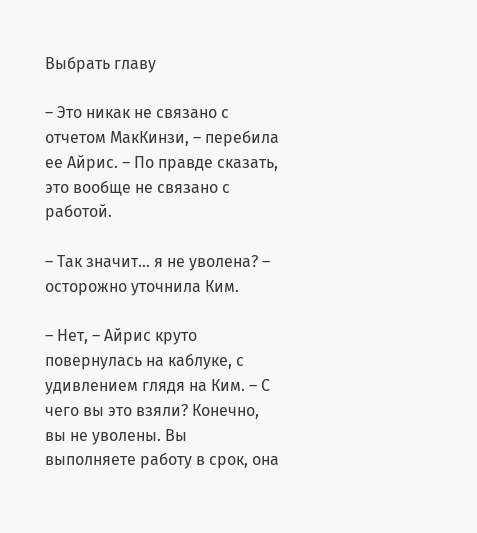Выбрать главу

– Это никак не связано с отчетом МакКинзи, – перебила ее Айрис. – По правде сказать, это вообще не связано с работой.

– Так значит… я не уволена? – осторожно уточнила Ким.

– Нет, – Айрис круто повернулась на каблуке, с удивлением глядя на Ким. – С чего вы это взяли? Конечно, вы не уволены. Вы выполняете работу в срок, она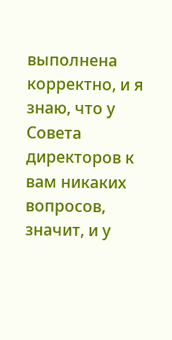выполнена корректно, и я знаю, что у Совета директоров к вам никаких вопросов, значит, и у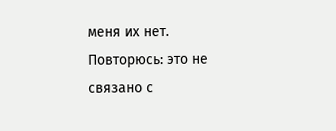меня их нет. Повторюсь: это не связано с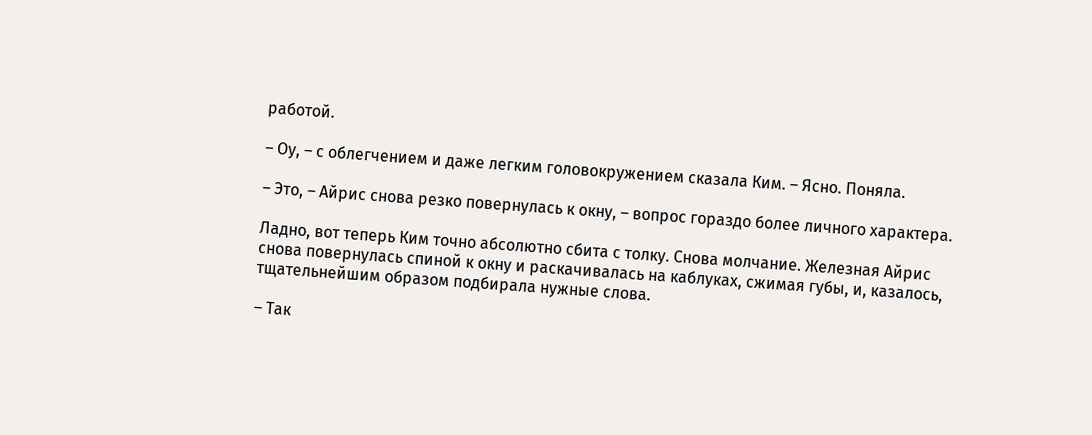работой.

– Оу, – с облегчением и даже легким головокружением сказала Ким. – Ясно. Поняла.

– Это, – Айрис снова резко повернулась к окну, – вопрос гораздо более личного характера.

Ладно, вот теперь Ким точно абсолютно сбита с толку. Снова молчание. Железная Айрис снова повернулась спиной к окну и раскачивалась на каблуках, сжимая губы, и, казалось, тщательнейшим образом подбирала нужные слова.

– Так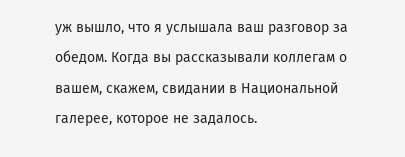уж вышло, что я услышала ваш разговор за обедом. Когда вы рассказывали коллегам о вашем, скажем, свидании в Национальной галерее, которое не задалось.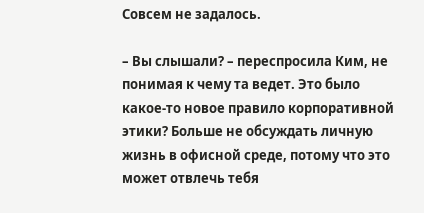Совсем не задалось.

– Вы слышали? – переспросила Ким, не понимая к чему та ведет. Это было какое-то новое правило корпоративной этики? Больше не обсуждать личную жизнь в офисной среде, потому что это может отвлечь тебя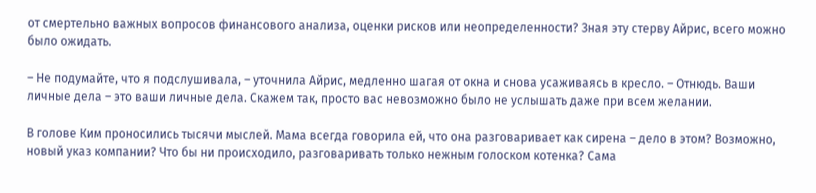от смертельно важных вопросов финансового анализа, оценки рисков или неопределенности? Зная эту стерву Айрис, всего можно было ожидать.

– Не подумайте, что я подслушивала, – уточнила Айрис, медленно шагая от окна и снова усаживаясь в кресло. – Отнюдь. Ваши личные дела – это ваши личные дела. Скажем так, просто вас невозможно было не услышать даже при всем желании.

В голове Ким проносились тысячи мыслей. Мама всегда говорила ей, что она разговаривает как сирена – дело в этом? Возможно, новый указ компании? Что бы ни происходило, разговаривать только нежным голоском котенка? Сама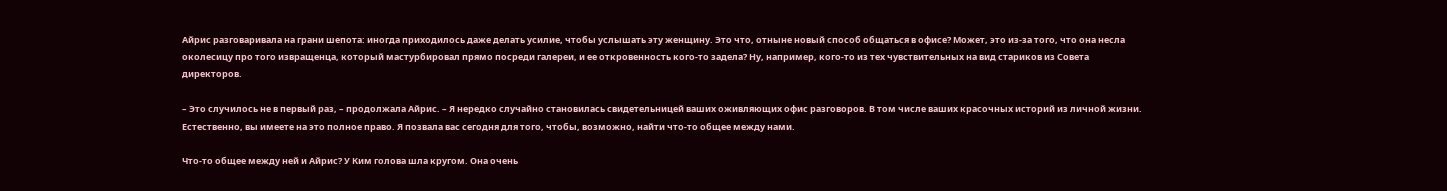Айрис разговаривала на грани шепота: иногда приходилось даже делать усилие, чтобы услышать эту женщину. Это что, отныне новый способ общаться в офисе? Может, это из-за того, что она несла околесицу про того извращенца, который мастурбировал прямо посреди галереи, и ее откровенность кого-то задела? Ну, например, кого-то из тех чувствительных на вид стариков из Совета директоров.

– Это случилось не в первый раз, – продолжала Айрис. – Я нередко случайно становилась свидетельницей ваших оживляющих офис разговоров. В том числе ваших красочных историй из личной жизни. Естественно, вы имеете на это полное право. Я позвала вас сегодня для того, чтобы, возможно, найти что-то общее между нами.

Что-то общее между ней и Айрис? У Ким голова шла кругом. Она очень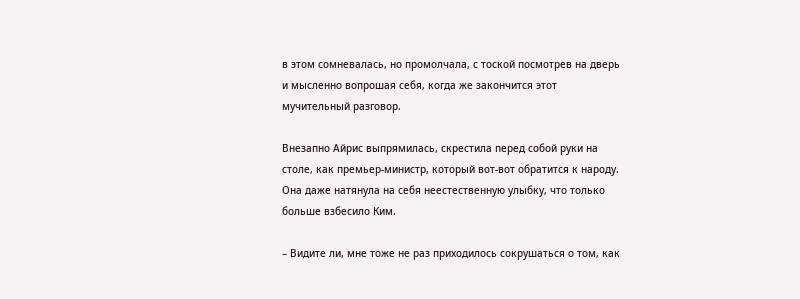в этом сомневалась, но промолчала, с тоской посмотрев на дверь и мысленно вопрошая себя, когда же закончится этот мучительный разговор.

Внезапно Айрис выпрямилась, скрестила перед собой руки на столе, как премьер-министр, который вот-вот обратится к народу. Она даже натянула на себя неестественную улыбку, что только больше взбесило Ким.

– Видите ли, мне тоже не раз приходилось сокрушаться о том, как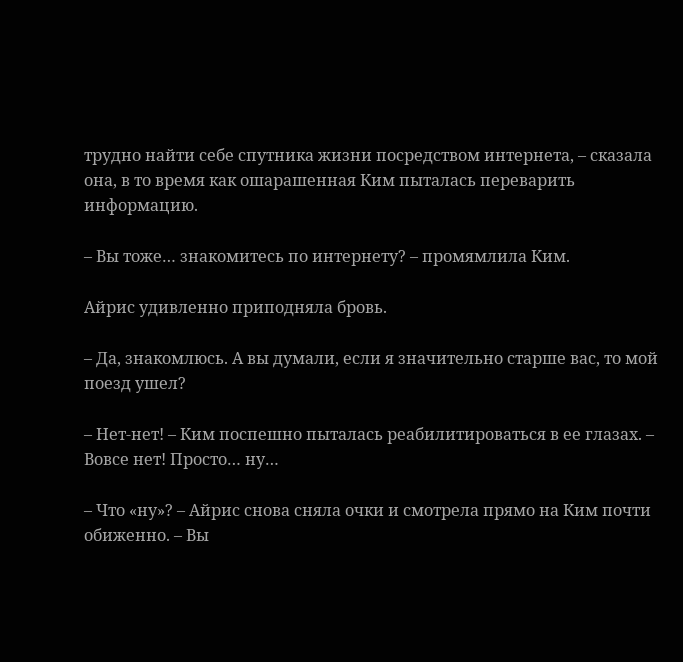трудно найти себе спутника жизни посредством интернета, – сказала она, в то время как ошарашенная Ким пыталась переварить информацию.

– Вы тоже… знакомитесь по интернету? – промямлила Ким.

Айрис удивленно приподняла бровь.

– Да, знакомлюсь. А вы думали, если я значительно старше вас, то мой поезд ушел?

– Нет-нет! – Ким поспешно пыталась реабилитироваться в ее глазах. – Вовсе нет! Просто… ну…

– Что «ну»? – Айрис снова сняла очки и смотрела прямо на Ким почти обиженно. – Вы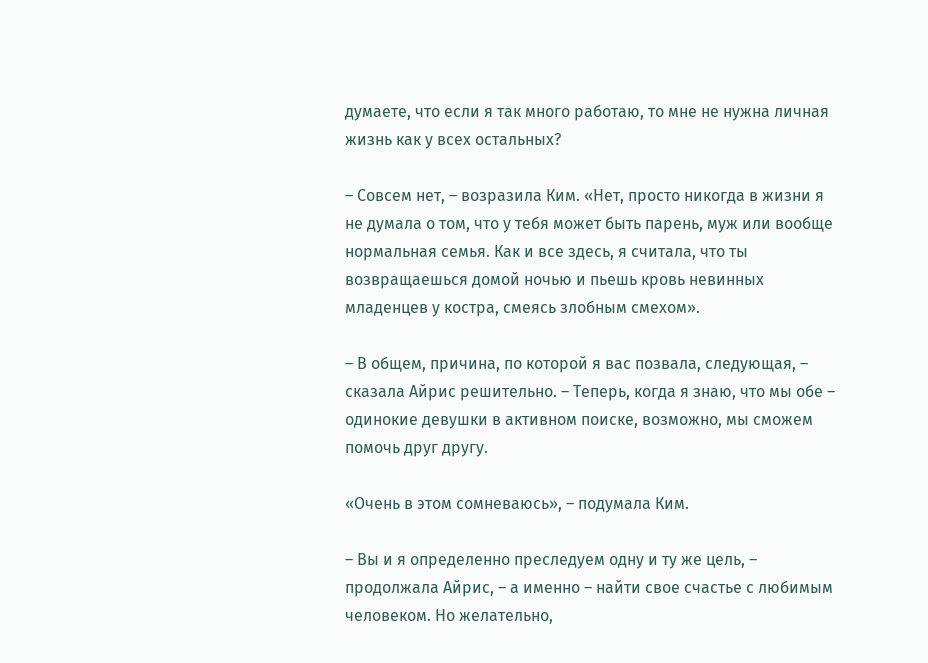думаете, что если я так много работаю, то мне не нужна личная жизнь как у всех остальных?

– Совсем нет, – возразила Ким. «Нет, просто никогда в жизни я не думала о том, что у тебя может быть парень, муж или вообще нормальная семья. Как и все здесь, я считала, что ты возвращаешься домой ночью и пьешь кровь невинных младенцев у костра, смеясь злобным смехом».

– В общем, причина, по которой я вас позвала, следующая, – сказала Айрис решительно. – Теперь, когда я знаю, что мы обе – одинокие девушки в активном поиске, возможно, мы сможем помочь друг другу.

«Очень в этом сомневаюсь», – подумала Ким.

– Вы и я определенно преследуем одну и ту же цель, – продолжала Айрис, – а именно – найти свое счастье с любимым человеком. Но желательно,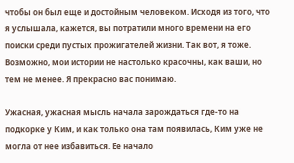чтобы он был еще и достойным человеком. Исходя из того, что я услышала, кажется, вы потратили много времени на его поиски среди пустых прожигателей жизни. Так вот, я тоже. Возможно, мои истории не настолько красочны, как ваши, но тем не менее. Я прекрасно вас понимаю.

Ужасная, ужасная мысль начала зарождаться где-то на подкорке у Ким, и как только она там появилась, Ким уже не могла от нее избавиться. Ее начало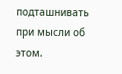подташнивать при мысли об этом.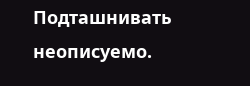Подташнивать неописуемо.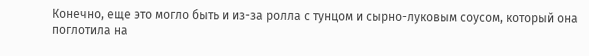Конечно, еще это могло быть и из-за ролла с тунцом и сырно-луковым соусом, который она поглотила на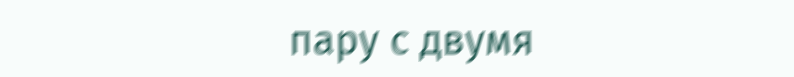пару с двумя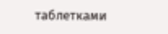таблетками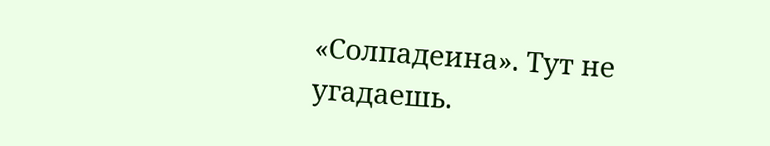«Солпадеина». Тут не угадаешь.